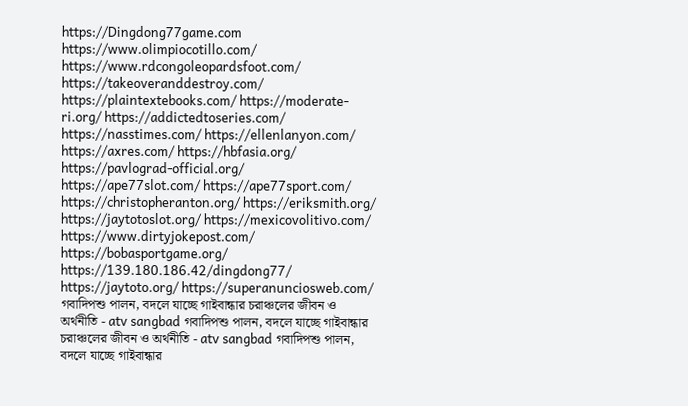https://Dingdong77game.com https://www.olimpiocotillo.com/ https://www.rdcongoleopardsfoot.com/ https://takeoveranddestroy.com/ https://plaintextebooks.com/ https://moderate-ri.org/ https://addictedtoseries.com/ https://nasstimes.com/ https://ellenlanyon.com/ https://axres.com/ https://hbfasia.org/ https://pavlograd-official.org/ https://ape77slot.com/ https://ape77sport.com/ https://christopheranton.org/ https://eriksmith.org/ https://jaytotoslot.org/ https://mexicovolitivo.com/ https://www.dirtyjokepost.com/ https://bobasportgame.org/ https://139.180.186.42/dingdong77/ https://jaytoto.org/ https://superanunciosweb.com/ গবাদিপশু পালন, বদলে যাচ্ছে গাইবান্ধার চরাঞ্চলের জীবন ও অর্থনীতি - atv sangbad গবাদিপশু পালন, বদলে যাচ্ছে গাইবান্ধার চরাঞ্চলের জীবন ও অর্থনীতি - atv sangbad গবাদিপশু পালন, বদলে যাচ্ছে গাইবান্ধার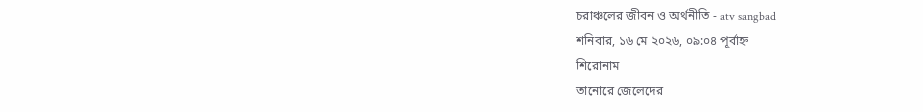চরাঞ্চলের জীবন ও অর্থনীতি - atv sangbad
শনিবার, ১৬ মে ২০২৬, ০৯:০৪ পূর্বাহ্ন
শিরোনাম
তানোরে জেলেদের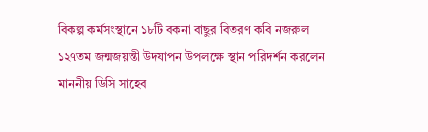বিকল্প কর্মসংস্থানে ১৮টি বকনা বাছুর বিতরণ কবি নজরুল ১২৭তম জন্মজয়ন্তী উদযাপন উপলক্ষে স্থান পরিদর্শন করলেন মাননীয় ডিসি সাহেব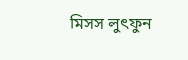মিসস লুৎফুন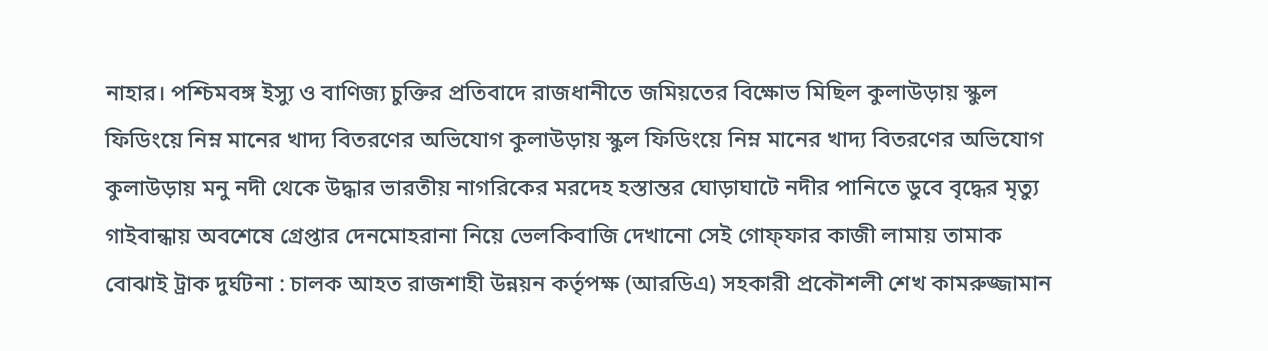নাহার। পশ্চিমবঙ্গ ইস্যু ও বাণিজ্য চুক্তির প্রতিবাদে রাজধানীতে জমিয়তের বিক্ষোভ মিছিল কুলাউড়ায় স্কুল ফিডিংয়ে নিম্ন মানের খাদ্য বিতরণের অভিযোগ কুলাউড়ায় স্কুল ফিডিংয়ে নিম্ন মানের খাদ্য বিতরণের অভিযোগ কুলাউড়ায় মনু নদী থেকে উদ্ধার ভারতীয় নাগরিকের মরদেহ হস্তান্তর ঘোড়াঘাটে নদীর পানিতে ডুবে বৃদ্ধের মৃত্যু গাইবান্ধায় অবশেষে গ্রেপ্তার দেনমোহরানা নিয়ে ভেলকিবাজি দেখানো সেই গোফ্ফার কাজী লামায় তামাক বোঝাই ট্রাক দুর্ঘটনা : চালক আহত রাজশাহী উন্নয়ন কর্তৃপক্ষ (আরডিএ) সহকারী প্রকৌশলী শেখ কামরুজ্জামান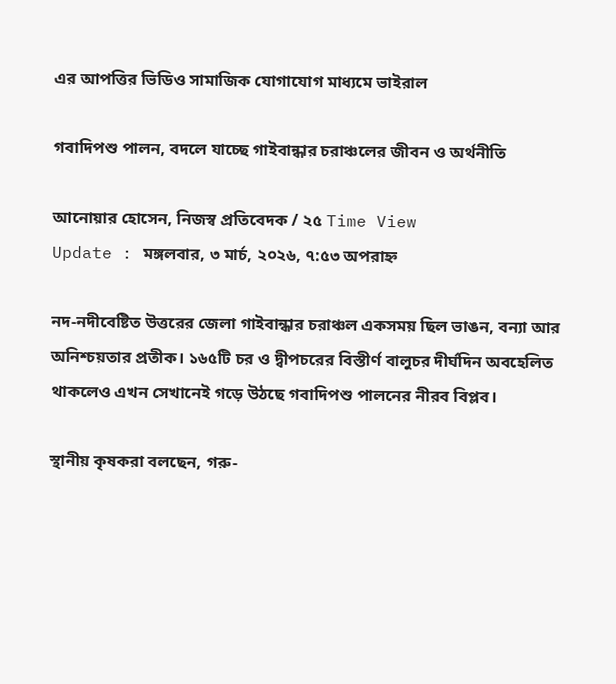এর আপত্তির ভিডিও সামাজিক যোগাযোগ মাধ্যমে ভাইরাল

গবাদিপশু পালন, বদলে যাচ্ছে গাইবান্ধার চরাঞ্চলের জীবন ও অর্থনীতি

আনোয়ার হোসেন, নিজস্ব প্রতিবেদক / ২৫ Time View
Update : মঙ্গলবার, ৩ মার্চ, ২০২৬, ৭:৫৩ অপরাহ্ন

নদ-নদীবেষ্টিত উত্তরের জেলা গাইবান্ধার চরাঞ্চল একসময় ছিল ভাঙন, বন্যা আর অনিশ্চয়তার প্রতীক। ১৬৫টি চর ও দ্বীপচরের বিস্তীর্ণ বালুচর দীর্ঘদিন অবহেলিত থাকলেও এখন সেখানেই গড়ে উঠছে গবাদিপশু পালনের নীরব বিপ্লব।

স্থানীয় কৃষকরা বলছেন, গরু-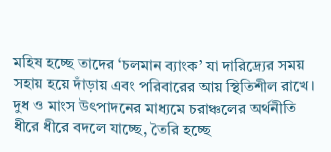মহিষ হচ্ছে তাদের ‘চলমান ব্যাংক’ যা দারিদ্র্যের সময় সহায় হয়ে দাঁড়ায় এবং পরিবারের আয় স্থিতিশীল রাখে। দুধ ও মাংস উৎপাদনের মাধ্যমে চরাঞ্চলের অর্থনীতি ধীরে ধীরে বদলে যাচ্ছে, তৈরি হচ্ছে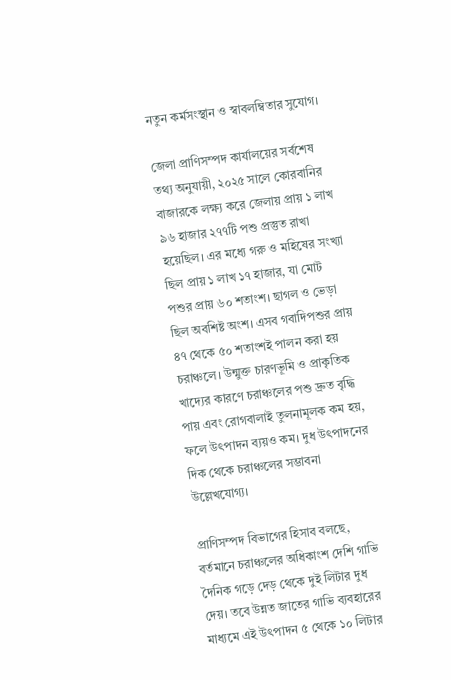নতুন কর্মসংস্থান ও স্বাবলম্বিতার সুযোগ।

জেলা প্রাণিসম্পদ কার্যালয়ের সর্বশেষ তথ্য অনুযায়ী, ২০২৫ সালে কোরবানির বাজারকে লক্ষ্য করে জেলায় প্রায় ১ লাখ ৯৬ হাজার ২৭৭টি পশু প্রস্তুত রাখা হয়েছিল। এর মধ্যে গরু ও মহিষের সংখ্যা ছিল প্রায় ১ লাখ ১৭ হাজার, যা মোট পশুর প্রায় ৬০ শতাংশ। ছাগল ও ভেড়া ছিল অবশিষ্ট অংশ। এসব গবাদিপশুর প্রায় ৪৭ থেকে ৫০ শতাংশই পালন করা হয় চরাঞ্চলে। উন্মুক্ত চারণভূমি ও প্রাকৃতিক খাদ্যের কারণে চরাঞ্চলের পশু দ্রুত বৃদ্ধি পায় এবং রোগবালাই তুলনামূলক কম হয়, ফলে উৎপাদন ব্যয়ও কম। দুধ উৎপাদনের দিক থেকে চরাঞ্চলের সম্ভাবনা উল্লেখযোগ্য।

প্রাণিসম্পদ বিভাগের হিসাব বলছে, বর্তমানে চরাঞ্চলের অধিকাংশ দেশি গাভি দৈনিক গড়ে দেড় থেকে দুই লিটার দুধ দেয়। তবে উন্নত জাতের গাভি ব্যবহারের মাধ্যমে এই উৎপাদন ৫ থেকে ১০ লিটার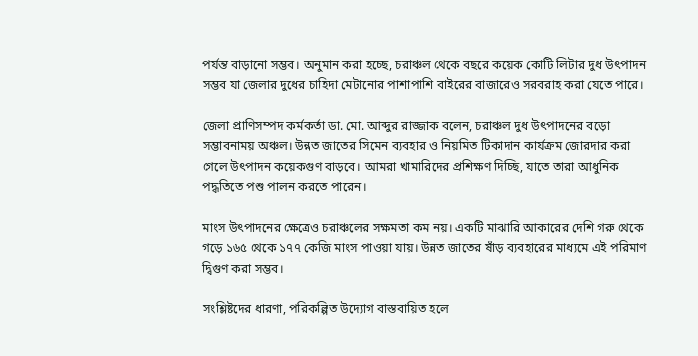পর্যন্ত বাড়ানো সম্ভব। অনুমান করা হচ্ছে, চরাঞ্চল থেকে বছরে কয়েক কোটি লিটার দুধ উৎপাদন সম্ভব যা জেলার দুধের চাহিদা মেটানোর পাশাপাশি বাইরের বাজারেও সরবরাহ করা যেতে পারে।

জেলা প্রাণিসম্পদ কর্মকর্তা ডা. মো. আব্দুর রাজ্জাক বলেন, চরাঞ্চল দুধ উৎপাদনের বড়ো সম্ভাবনাময় অঞ্চল। উন্নত জাতের সিমেন ব্যবহার ও নিয়মিত টিকাদান কার্যক্রম জোরদার করা গেলে উৎপাদন কয়েকগুণ বাড়বে। আমরা খামারিদের প্রশিক্ষণ দিচ্ছি, যাতে তারা আধুনিক পদ্ধতিতে পশু পালন করতে পারেন।

মাংস উৎপাদনের ক্ষেত্রেও চরাঞ্চলের সক্ষমতা কম নয়। একটি মাঝারি আকারের দেশি গরু থেকে গড়ে ১৬৫ থেকে ১৭৭ কেজি মাংস পাওয়া যায়। উন্নত জাতের ষাঁড় ব্যবহারের মাধ্যমে এই পরিমাণ দ্বিগুণ করা সম্ভব।

সংশ্লিষ্টদের ধারণা, পরিকল্পিত উদ্যোগ বাস্তবায়িত হলে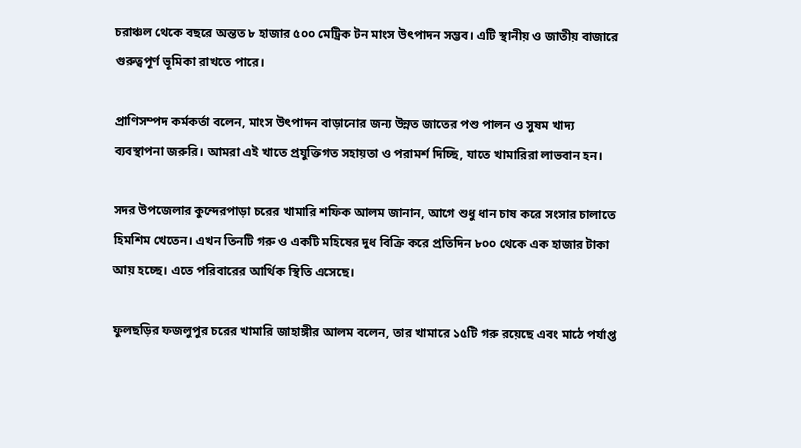চরাঞ্চল থেকে বছরে অন্তত ৮ হাজার ৫০০ মেট্রিক টন মাংস উৎপাদন সম্ভব। এটি স্থানীয় ও জাতীয় বাজারে গুরুত্বপূর্ণ ভূমিকা রাখতে পারে।

প্রাণিসম্পদ কর্মকর্তা বলেন, মাংস উৎপাদন বাড়ানোর জন্য উন্নত জাতের পশু পালন ও সুষম খাদ্য ব্যবস্থাপনা জরুরি। আমরা এই খাতে প্রযুক্তিগত সহায়তা ও পরামর্শ দিচ্ছি, যাতে খামারিরা লাভবান হন।

সদর উপজেলার কুন্দেরপাড়া চরের খামারি শফিক আলম জানান, আগে শুধু ধান চাষ করে সংসার চালাতে হিমশিম খেতেন। এখন তিনটি গরু ও একটি মহিষের দুধ বিক্রি করে প্রতিদিন ৮০০ থেকে এক হাজার টাকা আয় হচ্ছে। এতে পরিবারের আর্থিক স্থিতি এসেছে।

ফুলছড়ির ফজলুপুর চরের খামারি জাহাঙ্গীর আলম বলেন, তার খামারে ১৫টি গরু রয়েছে এবং মাঠে পর্যাপ্ত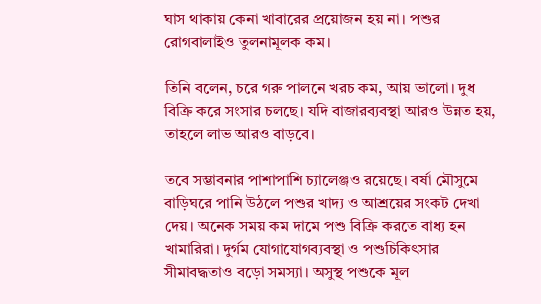ঘাস থাকায় কেনা খাবারের প্রয়োজন হয় না। পশুর রোগবালাইও তুলনামূলক কম।

তিনি বলেন, চরে গরু পালনে খরচ কম, আয় ভালো। দুধ বিক্রি করে সংসার চলছে। যদি বাজারব্যবস্থা আরও উন্নত হয়, তাহলে লাভ আরও বাড়বে।

তবে সম্ভাবনার পাশাপাশি চ্যালেঞ্জও রয়েছে। বর্ষা মৌসুমে বাড়িঘরে পানি উঠলে পশুর খাদ্য ও আশ্রয়ের সংকট দেখা দেয়। অনেক সময় কম দামে পশু বিক্রি করতে বাধ্য হন খামারিরা। দুর্গম যোগাযোগব্যবস্থা ও পশুচিকিৎসার সীমাবদ্ধতাও বড়ো সমস্যা। অসুস্থ পশুকে মূল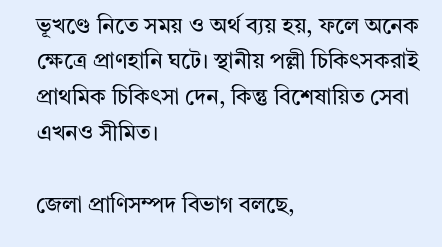ভূখণ্ডে নিতে সময় ও অর্থ ব্যয় হয়, ফলে অনেক ক্ষেত্রে প্রাণহানি ঘটে। স্থানীয় পল্লী চিকিৎসকরাই প্রাথমিক চিকিৎসা দেন, কিন্তু বিশেষায়িত সেবা এখনও সীমিত।

জেলা প্রাণিসম্পদ বিভাগ বলছে,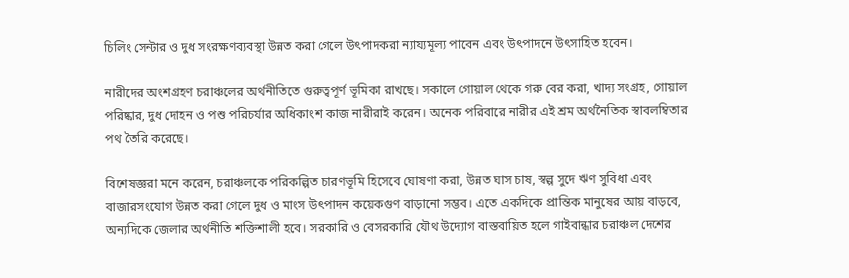চিলিং সেন্টার ও দুধ সংরক্ষণব্যবস্থা উন্নত করা গেলে উৎপাদকরা ন্যায্যমূল্য পাবেন এবং উৎপাদনে উৎসাহিত হবেন।

নারীদের অংশগ্রহণ চরাঞ্চলের অর্থনীতিতে গুরুত্বপূর্ণ ভূমিকা রাখছে। সকালে গোয়াল থেকে গরু বের করা, খাদ্য সংগ্রহ, গোয়াল পরিষ্কার, দুধ দোহন ও পশু পরিচর্যার অধিকাংশ কাজ নারীরাই করেন। অনেক পরিবারে নারীর এই শ্রম অর্থনৈতিক স্বাবলম্বিতার পথ তৈরি করেছে।

বিশেষজ্ঞরা মনে করেন, চরাঞ্চলকে পরিকল্পিত চারণভূমি হিসেবে ঘোষণা করা, উন্নত ঘাস চাষ, স্বল্প সুদে ঋণ সুবিধা এবং বাজারসংযোগ উন্নত করা গেলে দুধ ও মাংস উৎপাদন কয়েকগুণ বাড়ানো সম্ভব। এতে একদিকে প্রান্তিক মানুষের আয় বাড়বে, অন্যদিকে জেলার অর্থনীতি শক্তিশালী হবে। সরকারি ও বেসরকারি যৌথ উদ্যোগ বাস্তবায়িত হলে গাইবান্ধার চরাঞ্চল দেশের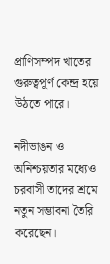প্রাণিসম্পদ খাতের গুরুত্বপূর্ণ কেন্দ্র হয়ে উঠতে পারে।

নদীভাঙন ও অনিশ্চয়তার মধ্যেও চরবাসী তাদের শ্রমে নতুন সম্ভাবনা তৈরি করেছেন।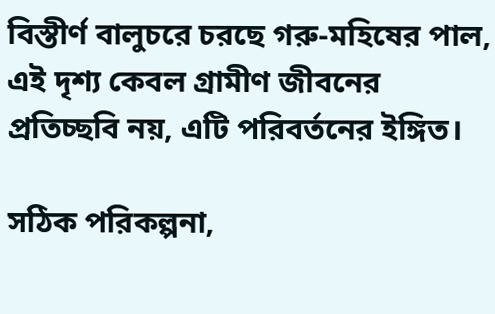বিস্তীর্ণ বালুচরে চরছে গরু-মহিষের পাল, এই দৃশ্য কেবল গ্রামীণ জীবনের প্রতিচ্ছবি নয়, এটি পরিবর্তনের ইঙ্গিত।

সঠিক পরিকল্পনা,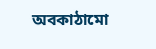অবকাঠামো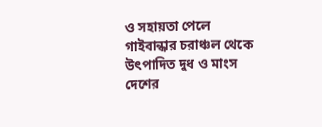ও সহায়তা পেলে গাইবান্ধার চরাঞ্চল থেকে উৎপাদিত দুধ ও মাংস দেশের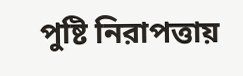পুষ্টি নিরাপত্তায়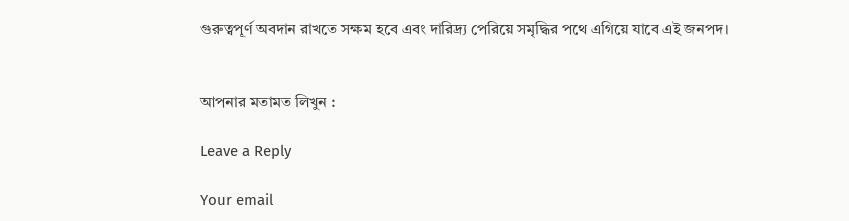গুরুত্বপূর্ণ অবদান রাখতে সক্ষম হবে এবং দারিদ্র্য পেরিয়ে সমৃদ্ধির পথে এগিয়ে যাবে এই জনপদ।


আপনার মতামত লিখুন :

Leave a Reply

Your email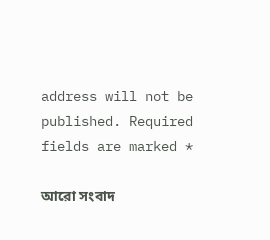address will not be published. Required fields are marked *

আরো সংবাদ